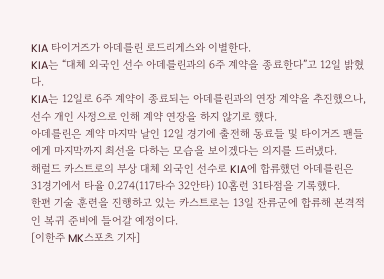KIA 타이거즈가 아데를린 로드리게스와 이별한다.
KIA는 “대체 외국인 선수 아데를린과의 6주 계약을 종료한다”고 12일 밝혔다.
KIA는 12일로 6주 계약이 종료되는 아데를린과의 연장 계약을 추진했으나, 선수 개인 사정으로 인해 계약 연장을 하지 않기로 했다.
아데를린은 계약 마지막 날인 12일 경기에 출전해 동료들 및 타이거즈 팬들에게 마지막까지 최선을 다하는 모습을 보이겠다는 의지를 드러냈다.
해럴드 카스트로의 부상 대체 외국인 선수로 KIA에 합류했던 아데를린은 31경기에서 타율 0.274(117타수 32안타) 10홈런 31타점을 기록했다.
한편 기술 훈련을 진행하고 있는 카스트로는 13일 잔류군에 합류해 본격적인 복귀 준비에 들어갈 예정이다.
[이한주 MK스포츠 기자]